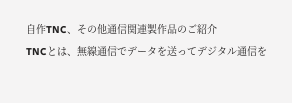自作TNC、その他通信関連製作品のご紹介
TNCとは、無線通信でデータを送ってデジタル通信を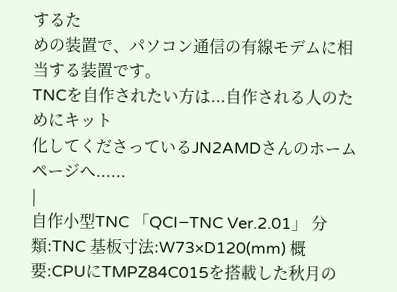するた
めの装置で、パソコン通信の有線モデムに相当する装置です。
TNCを自作されたい方は...自作される人のためにキット
化してくださっているJN2AMDさんのホームページへ......
|
自作小型TNC 「QCI−TNC Ver.2.01」 分 類:TNC 基板寸法:W73×D120(mm) 概 要:CPUにTMPZ84C015を搭載した秋月の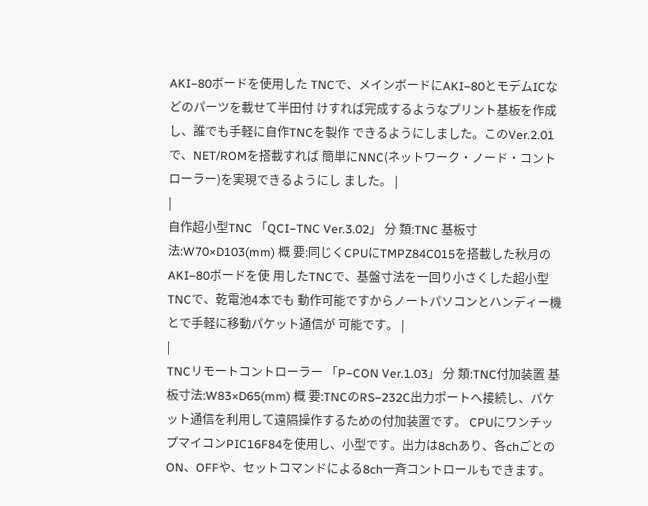AKI−80ボードを使用した TNCで、メインボードにAKI−80とモデムICなどのパーツを載せて半田付 けすれば完成するようなプリント基板を作成し、誰でも手軽に自作TNCを製作 できるようにしました。このVer.2.01で、NET/ROMを搭載すれば 簡単にNNC(ネットワーク・ノード・コントローラー)を実現できるようにし ました。 |
|
自作超小型TNC 「QCI−TNC Ver.3.02」 分 類:TNC 基板寸法:W70×D103(mm) 概 要:同じくCPUにTMPZ84C015を搭載した秋月のAKI−80ボードを使 用したTNCで、基盤寸法を一回り小さくした超小型TNCで、乾電池4本でも 動作可能ですからノートパソコンとハンディー機とで手軽に移動パケット通信が 可能です。 |
|
TNCリモートコントローラー 「P−CON Ver.1.03」 分 類:TNC付加装置 基板寸法:W83×D65(mm) 概 要:TNCのRS−232C出力ポートへ接続し、パケット通信を利用して遠隔操作するための付加装置です。 CPUにワンチップマイコンPIC16F84を使用し、小型です。出力は8chあり、各chごとのON、OFFや、セットコマンドによる8ch一斉コントロールもできます。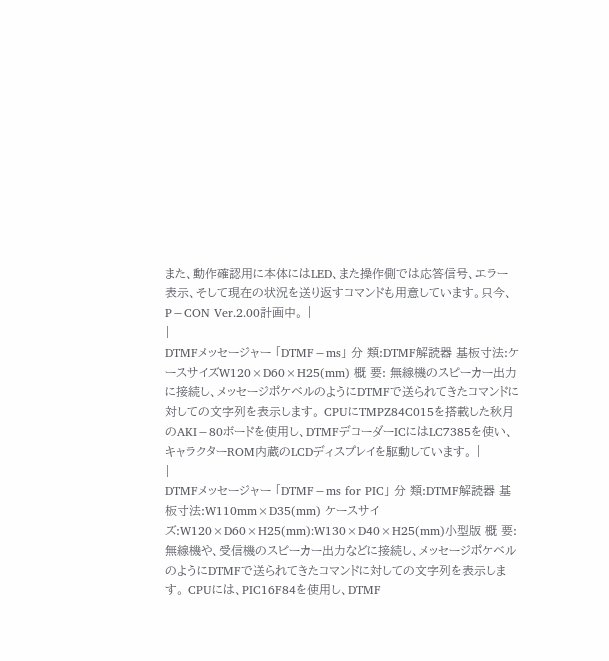また、動作確認用に本体にはLED、また操作側では応答信号、エラー表示、そして現在の状況を送り返すコマンドも用意しています。只今、P−CON Ver.2.00計画中。 |
|
DTMFメッセージャー 「DTMF−ms」 分 類:DTMF解読器 基板寸法:ケースサイズW120×D60×H25(mm) 概 要: 無線機のスピーカー出力に接続し、メッセージポケベルのようにDTMFで送られてきたコマンドに対しての文字列を表示します。 CPUにTMPZ84C015を搭載した秋月のAKI−80ボードを使用し、DTMFデコーダーICにはLC7385を使い、 キャラクターROM内蔵のLCDディスプレイを駆動しています。 |
|
DTMFメッセージャー 「DTMF−ms for PIC」 分 類:DTMF解読器 基板寸法:W110mm×D35(mm) ケースサイズ:W120×D60×H25(mm):W130×D40×H25(mm)小型版 概 要: 無線機や、受信機のスピーカー出力などに接続し、メッセージポケベルのようにDTMFで送られてきたコマンドに対しての文字列を表示します。 CPUには、PIC16F84を使用し、DTMF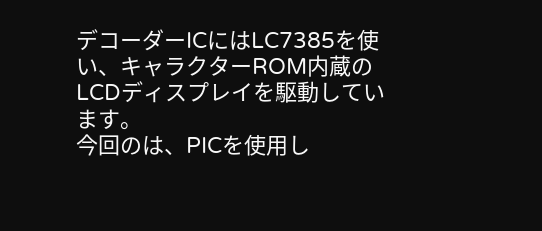デコーダーICにはLC7385を使い、キャラクターROM内蔵のLCDディスプレイを駆動しています。
今回のは、PICを使用し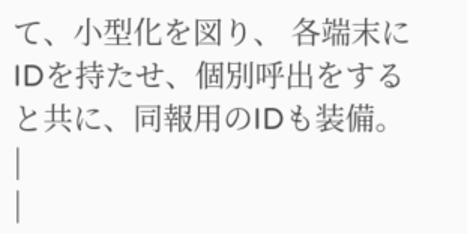て、小型化を図り、 各端末にIDを持たせ、個別呼出をすると共に、同報用のIDも装備。 |
|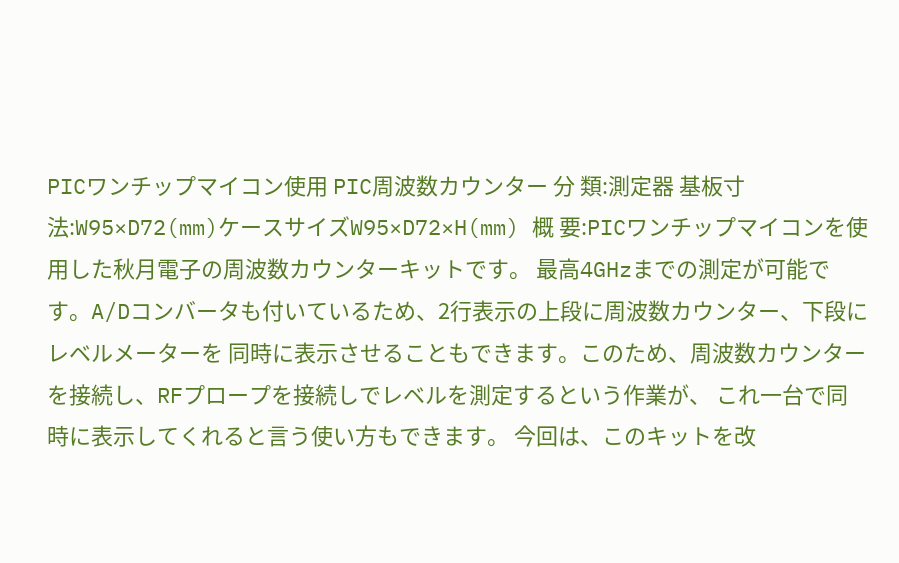PICワンチップマイコン使用 PIC周波数カウンター 分 類:測定器 基板寸法:W95×D72(mm)ケースサイズW95×D72×H(mm) 概 要:PICワンチップマイコンを使用した秋月電子の周波数カウンターキットです。 最高4GHzまでの測定が可能です。A/Dコンバータも付いているため、2行表示の上段に周波数カウンター、下段にレベルメーターを 同時に表示させることもできます。このため、周波数カウンターを接続し、RFプロープを接続しでレベルを測定するという作業が、 これ一台で同時に表示してくれると言う使い方もできます。 今回は、このキットを改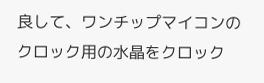良して、ワンチップマイコンのクロック用の水晶をクロック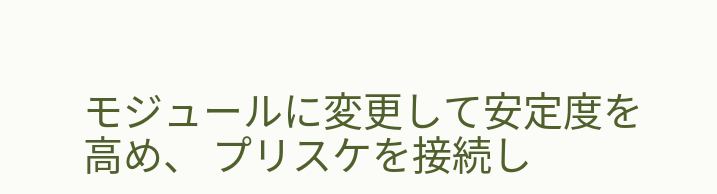モジュールに変更して安定度を高め、 プリスケを接続し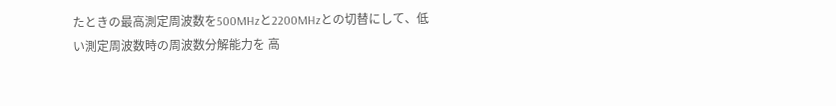たときの最高測定周波数を500MHzと2200MHzとの切替にして、低い測定周波数時の周波数分解能力を 高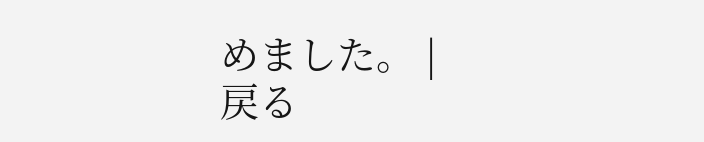めました。 |
戻る